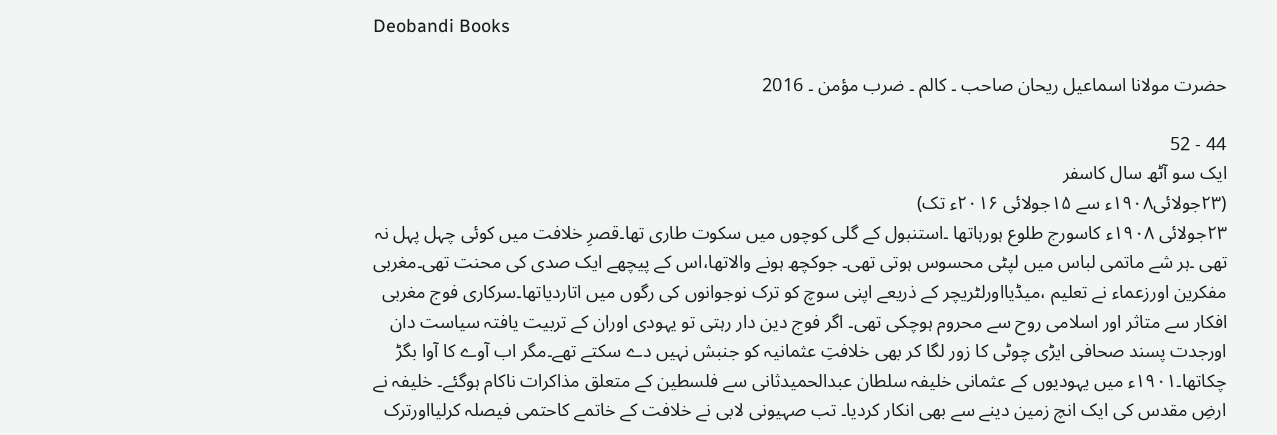Deobandi Books

حضرت مولانا اسماعیل ریحان صاحب ۔ کالم ۔ ضرب مؤمن ۔ 2016

44 - 52
ایک سو آٹھ سال کاسفر
(۲۳جولائی۱۹۰۸ء سے ۱۵جولائی ۲۰۱۶ء تک)
۲۳جولائی ۱۹۰۸ء کاسورج طلوع ہورہاتھا ۔استنبول کے گلی کوچوں میں سکوت طاری تھا۔قصرِ خلافت میں کوئی چہل پہل نہ تھی ۔ہر شے ماتمی لباس میں لپٹی محسوس ہوتی تھی۔ جوکچھ ہونے والاتھا،اس کے پیچھے ایک صدی کی محنت تھی۔مغربی مفکرین اورزعماء نے تعلیم ،میڈیااورلٹریچر کے ذریعے اپنی سوچ کو ترک نوجوانوں کی رگوں میں اتاردیاتھا۔سرکاری فوج مغربی افکار سے متاثر اور اسلامی روح سے محروم ہوچکی تھی۔ اگر فوج دین دار رہتی تو یہودی اوران کے تربیت یافتہ سیاست دان اورجدت پسند صحافی ایڑی چوٹی کا زور لگا کر بھی خلافتِ عثمانیہ کو جنبش نہیں دے سکتے تھے۔مگر اب آوے کا آوا بگڑ چکاتھا۔۱۹۰۱ء میں یہودیوں کے عثمانی خلیفہ سلطان عبدالحمیدثانی سے فلسطین کے متعلق مذاکرات ناکام ہوگئے۔ خلیفہ نے ارضِ مقدس کی ایک انچ زمین دینے سے بھی انکار کردیا۔ تب صہیونی لابی نے خلافت کے خاتمے کاحتمی فیصلہ کرلیااورترک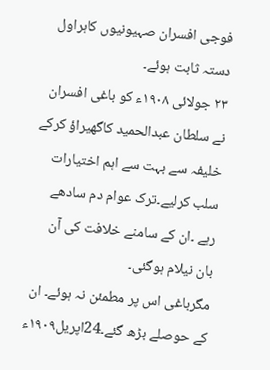فوجی افسران صہیونیوں کاہراول دستہ ثابت ہوئے۔
۲۳ جولائی ۱۹۰۸ء کو باغی افسران نے سلطان عبدالحمید کاگھیراؤ کرکے خلیفہ سے بہت سے اہم اختیارات سلب کرلیے۔ترک عوام دم سادھے رہے ۔ان کے سامنے خلافت کی آن بان نیلام ہوگئی۔
مگرباغی اس پر مطمئن نہ ہوئے۔ ان کے حوصلے بڑھ گئے۔24اپریل۱۹۰۹ء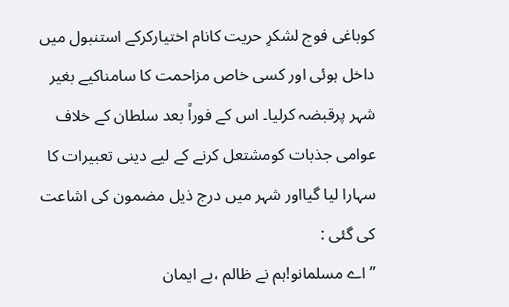کوباغی فوج لشکرِ حریت کانام اختیارکرکے استنبول میں داخل ہوئی اور کسی خاص مزاحمت کا سامناکیے بغیر شہر پرقبضہ کرلیا۔ اس کے فوراً بعد سلطان کے خلاف عوامی جذبات کومشتعل کرنے کے لیے دینی تعبیرات کا سہارا لیا گیااور شہر میں درج ذیل مضمون کی اشاعت کی گئی :
’’اے مسلمانو!ہم نے ظالم ،بے ایمان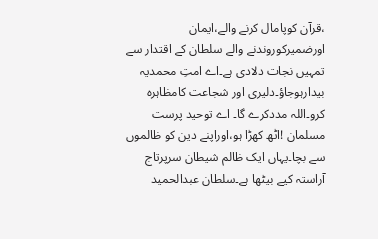،قرآن کوپامال کرنے والے،ایمان اورضمیرکوروندنے والے سلطان کے اقتدار سے تمہیں نجات دلادی ہے۔اے امتِ محمدیہ بیدارہوجاؤ۔دلیری اور شجاعت کامظاہرہ کرو۔اللہ مددکرے گا۔ اے توحید پرست مسلمان !اٹھ کھڑا ہو،اوراپنے دین کو ظالموں سے بچا۔یہاں ایک ظالم شیطان سرپرتاج آراستہ کیے بیٹھا ہے۔سلطان عبدالحمید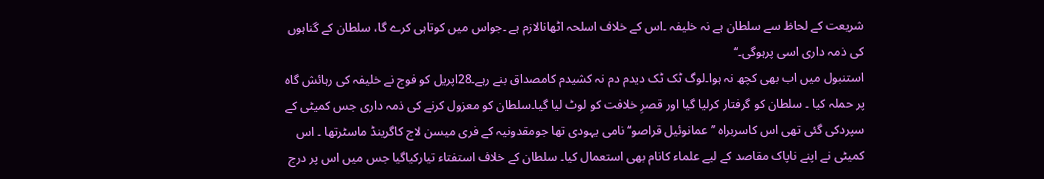شریعت کے لحاظ سے سلطان ہے نہ خلیفہ ۔اس کے خلاف اسلحہ اٹھانالازم ہے ۔جواس میں کوتاہی کرے گا، سلطان کے گناہوں کی ذمہ داری اسی پرہوگی۔‘‘
استنبول میں اب بھی کچھ نہ ہوا۔لوگ ٹک ٹک دیدم دم نہ کشیدم کامصداق بنے رہے۔28اپریل کو فوج نے خلیفہ کی رہائش گاہ پر حملہ کیا ۔ سلطان کو گرفتار کرلیا گیا اور قصرِ خلافت کو لوٹ لیا گیا۔سلطان کو معزول کرنے کی ذمہ داری جس کمیٹی کے سپردکی گئی تھی اس کاسربراہ ’’عمانوئیل قراصو‘‘ نامی یہودی تھا جومقدونیہ کے فری میسن لاج کاگرینڈ ماسٹرتھا ۔ اس کمیٹی نے اپنے ناپاک مقاصد کے لیے علماء کانام بھی استعمال کیا۔ سلطان کے خلاف استفتاء تیارکیاگیا جس میں اس پر درج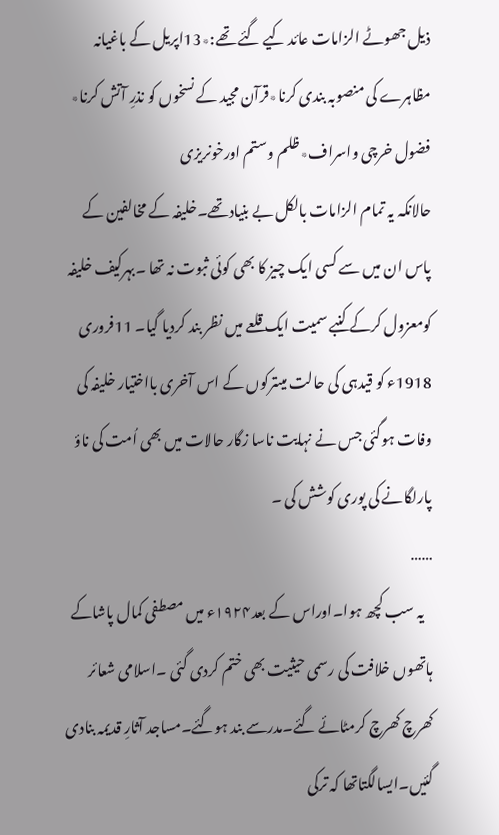ذیل جھوٹے الزامات عائد کیے گئے تھے:٭13اپریل کے باغیانہ مظاہرے کی منصوبہ بندی کرنا٭قرآن مجید کے نسخوں کو نذرِ آتش کرنا٭ فضول خرچی واسراف٭ظلم وستم اورخونریزی
حالانکہ یہ تمام الزامات بالکل بے بنیادتھے۔خلیفہ کے مخالفین کے پاس ان میں سے کسی ایک چیز کا بھی کوئی ثبوت نہ تھا ۔بہرکیف خلیفہ کومعزول کرکے کنبے سمیت ایک قلعے میں نظر بند کردیا گیا۔ 11فروری 1918ء کو قیدہی کی حالت میںترکوں کے اس آخری بااختیار خلیفہ کی وفات ہوگئی جس نے نہایت ناسا زگار حالات میں بھی اُمت کی ناؤ پارلگانے کی پوری کوشش کی ۔
……
   یہ سب کچھ ہوا۔اوراس کے بعد۱۹۲۴ء میں مصطفی کمال پاشاکے ہاتھوں خلافت کی رسمی حیثیت بھی ختم کردی گئی ۔اسلامی شعائر کھرچ کھرچ کرمٹائے گئے۔مدرسے بند ہوگئے۔مساجد آثارِ قدیمہ بنادی گئیں۔ایسالگتاتھا کہ ترکی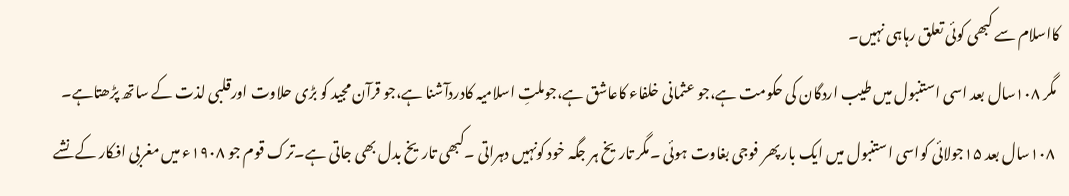کااسلام سے کبھی کوئی تعلق رہاہی نہیں۔
 مگر ۱۰۸سال بعد اسی استنبول میں طیب اردگان کی حکومت ہے،جو عثمانی خلفاء کاعاشق ہے،جوملتِ اسلامیہ کادردآشنا ہے،جو قرآن مجید کو بڑی حلاوت اورقلبی لذت کے ساتھ پڑھتاہے۔
  ۱۰۸سال بعد ۱۵جولائی کواسی استنبول میں ایک بار پھر فوجی بغاوت ہوئی ۔مگر تاریخ ہر جگہ خود کونہیں دہراتی ۔کبھی تاریخ بدل بھی جاتی ہے۔ترک قوم جو ۱۹۰۸ء میں مغربی افکار کے نشے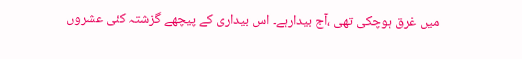میں غرق ہوچکی تھی ،آج بیدارہے۔ اس بیداری کے پیچھے گزشتہ کئی عشروں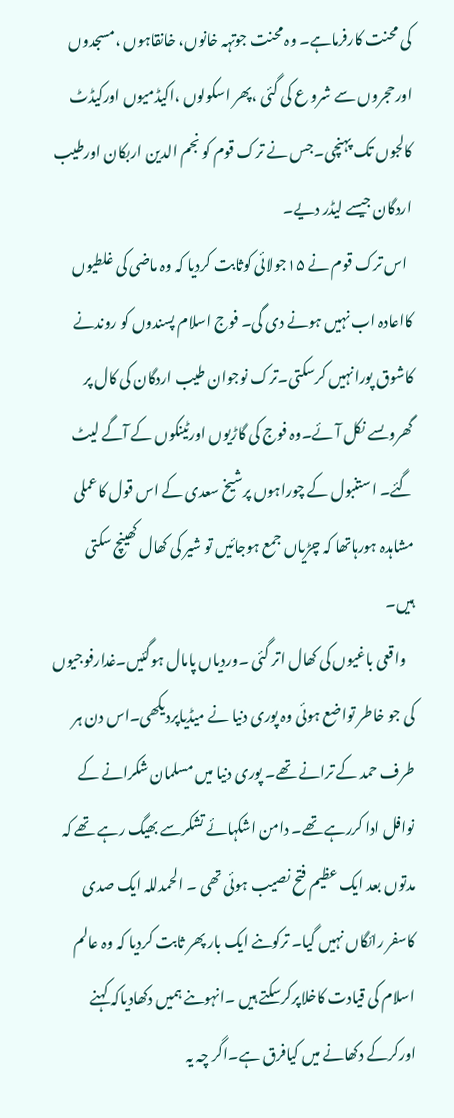کی محنت کارفرماہے۔ وہ محنت جوتہہ خانوں، خانقاہوں ،مسجدوں اورحجروں سے شرو ع کی گئی ،پھر اسکولوں ،اکیڈمیوں اورکیڈٹ کالجوں تک پہنچی۔جس نے ترک قوم کو نجم الدین اربکان اورطیب اردگان جیسے لیڈر دیے۔
  اس ترک قوم نے ۱۵جولائی کوثابت کردیا کہ وہ ماضی کی غلطیوں کااعادہ اب نہیں ہونے دی گی۔ فوج اسلام پسندوں کو روندنے کاشوق پورانہیں کرسکتی۔ترک نوجوان طیب اردگان کی کال پر گھروںسے نکل آئے۔وہ فوج کی گاڑیوں اورٹینکوں کے آگے لیٹ گئے۔ استنبول کے چوراہوں پرشیخ سعدی کے اس قول کاعملی مشاہدہ ہورہاتھا کہ چڑیاں جمع ہوجائیں تو شیر کی کھال کھینچ سکتی ہیں۔
   واقعی باغیوں کی کھال اتر گئی ۔وردیاں پامال ہوگئیں۔غدارفوجیوں کی جو خاطر تواضع ہوئی وہ پوری دنیا نے میڈیاپردیکھی۔اس دن ہر طرف حمد کے ترانے تھے۔ پوری دنیا میں مسلمان شکرانے کے نوافل ادا کررہے تھے۔ دامن اشکہائے تشکرسے بھیگ رہے تھے کہ مدتوں بعد ایک عظیم فتح نصیب ہوئی تھی ۔ الحمدللہ ایک صدی کاسفر رائگاں نہیں گیا۔ ترکوںنے ایک بار پھر ثابت کردیا کہ وہ عالم اسلام کی قیادت کاخلاپرکرسکتے ہیں ۔انہوںنے ہمیں دکھادیاکہ کہنے اورکرکے دکھانے میں کیافرق ہے۔اگر چہ یہ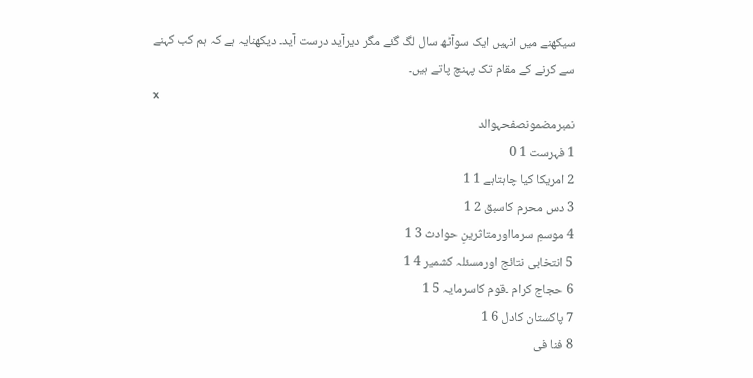سیکھنے میں انہیں ایک سوآٹھ سال لگ گئے مگر دیرآید درست آید۔ دیکھنایہ ہے کہ ہم کب کہنے سے کرنے کے مقام تک پہنچ پاتے ہیں۔
x
نمبرمضمونصفحہوالد
1 فہرست 1 0
2 امریکا کیا چاہتاہے 1 1
3 دس محرم کاسبق 2 1
4 موسمِ سرمااورمتاثرینِ حوادث 3 1
5 انتخابی نتائج اورمسئلہ کشمیر 4 1
6 حجاج کرام ۔قوم کاسرمایہ 5 1
7 پاکستان کادل 6 1
8 فنا فی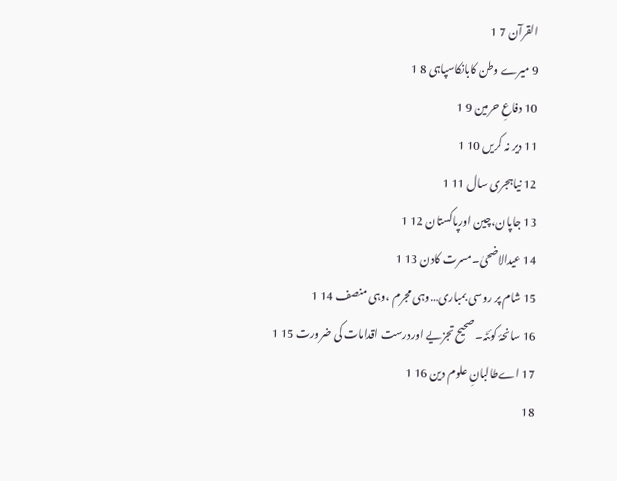القرآن 7 1
9 میرے وطن کابانکاسپاہی 8 1
10 دفاعِ حرمین 9 1
11 دیر نہ کریں 10 1
12 نیاہجری سال 11 1
13 جاپان،چین اورپاکستان 12 1
14 عیدالاضحیٰ۔مسرت کادن 13 1
15 شام پر روسی بمباری…وہی مجرم ،وہی منصف 14 1
16 سانحۂ کوئٹہ۔صحیح تجزیے اوردرست اقدامات کی ضرورت 15 1
17 اےطالبانِ علوم دین 16 1
18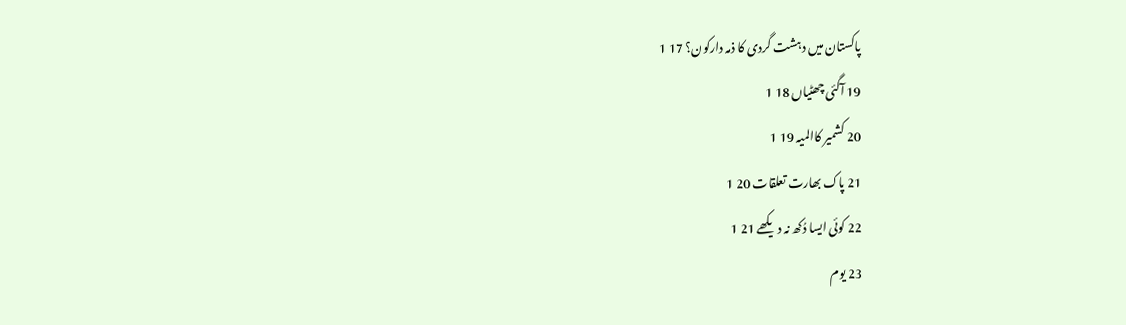پاکستان میں دہشت گردی کا ذمہ دارکون؟ 17 1
19 آگئی چھٹیاں 18 1
20 کشمیر کاالمیہ 19 1
21 پاک بھارت تعلقات 20 1
22 کوئی ایسا دُکھ نہ دیکھے 21 1
23 یوم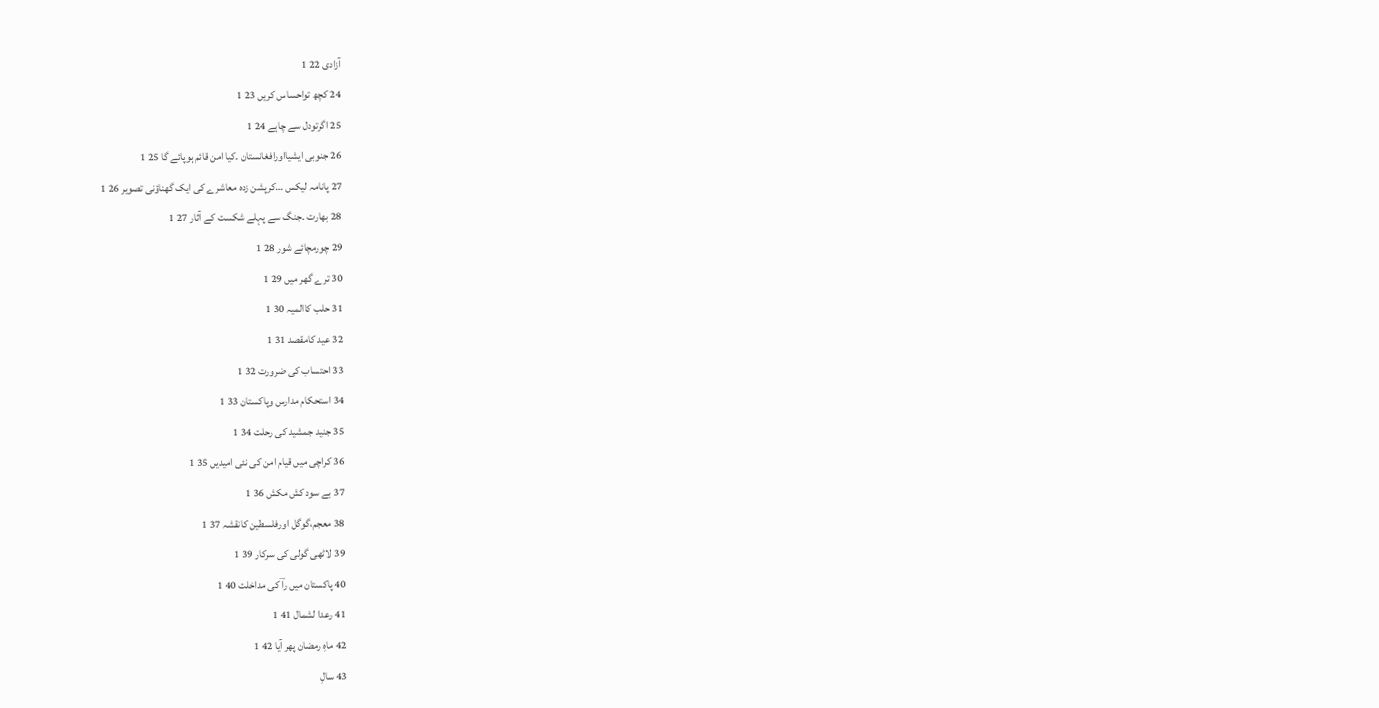آزادی 22 1
24 کچھ تواحساس کریں 23 1
25 اگرتودل سے چاہے 24 1
26 جنوبی ایشیااورافغانستان ۔کیا امن قائم ہوپائے گا 25 1
27 پانامہ لیکس …کرپشن زدہ معاشرے کی ایک گھناؤنی تصویر 26 1
28 بھارت ۔جنگ سے پہلے شکست کے آثار 27 1
29 چورمچائے شور 28 1
30 ترے گھر میں 29 1
31 حلب کاالمیہ 30 1
32 عید کامقصد 31 1
33 احتساب کی ضرورت 32 1
34 استحکام مدارس وپاکستان 33 1
35 جنید جمشید کی رحلت 34 1
36 کراچی میں قیام امن کی نئی امیدیں 35 1
37 بے سود کش مکش 36 1
38 معجم،گوگل اورفلسطین کانقشہ 37 1
39 لاٹھی گولی کی سرکار 39 1
40 پاکستان میں راؔ کی مداخلت 40 1
41 رعدا لشمال 41 1
42 ماہِ رمضان پھر آیا 42 1
43 سالِ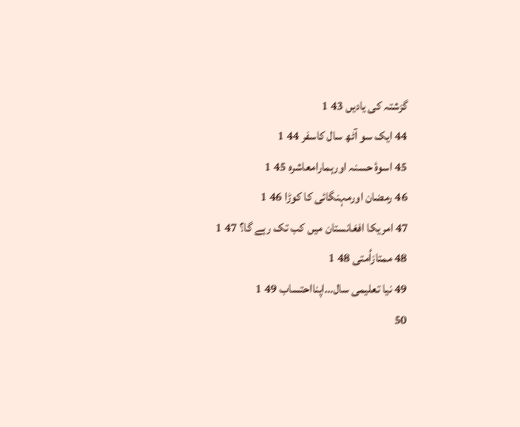گزشتہ کی یادیں 43 1
44 ایک سو آٹھ سال کاسفر 44 1
45 اسوۂ حسنہ اورہمارامعاشرہ 45 1
46 رمضان اورمہنگائی کا کوڑا 46 1
47 امریکا افغانستان میں کب تک رہے گا؟ 47 1
48 ممتازاُمتی 48 1
49 نیا تعلیمی سال…اپنااحتساب 49 1
50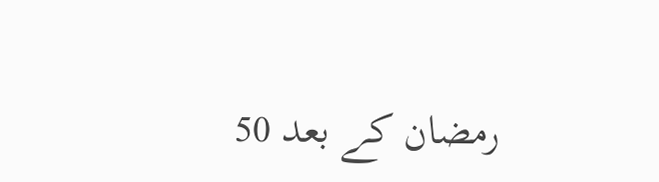رمضان کے بعد 50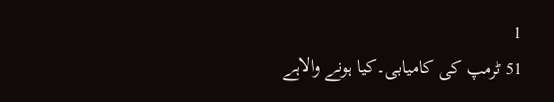1
51 ٹرمپ کی کامیابی۔کیا ہونے والاہے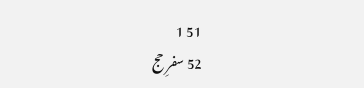51 1
52 سفرِ حج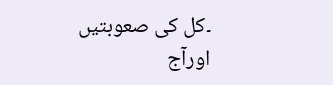۔کل کی صعوبتیں اورآج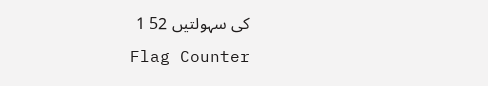کی سہولتیں 52 1
Flag Counter